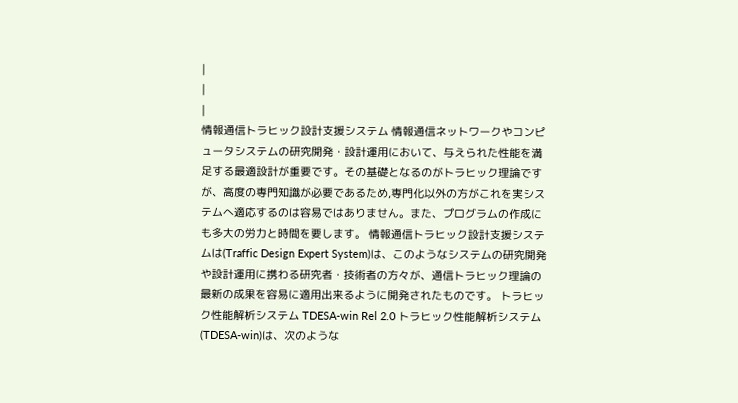|
|
|
情報通信トラヒック設計支援システム 情報通信ネットワークやコンピュータシステムの研究開発・設計運用において、与えられた性能を満足する最適設計が重要です。その基礎となるのがトラヒック理論ですが、高度の専門知識が必要であるため,専門化以外の方がこれを実システムへ適応するのは容易ではありません。また、プログラムの作成にも多大の労力と時間を要します。 情報通信トラヒック設計支援システムは(Traffic Design Expert System)は、このようなシステムの研究開発や設計運用に携わる研究者・技術者の方々が、通信トラヒック理論の最新の成果を容易に適用出来るように開発されたものです。 トラヒック性能解析システム TDESA-win Rel 2.0 トラヒック性能解析システム(TDESA-win)は、次のような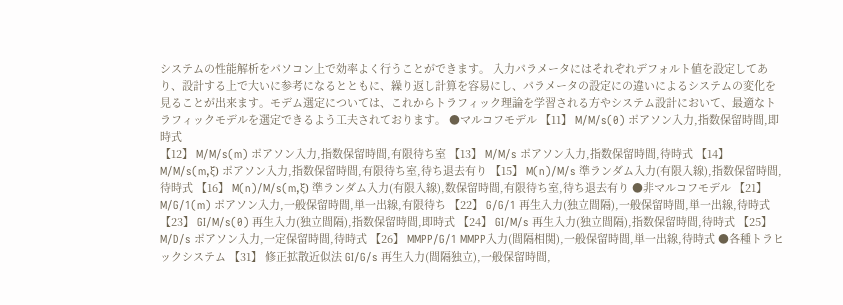システムの性能解析をパソコン上で効率よく行うことができます。 入力パラメータにはそれぞれデフォルト値を設定してあり、設計する上で大いに参考になるとともに、繰り返し計算を容易にし、パラメータの設定にの違いによるシステムの変化を見ることが出来ます。モデム選定については、これからトラフィック理論を学習される方やシステム設計において、最適なトラフィックモデルを選定できるよう工夫されております。 ●マルコフモデル 【11】 M/M/s(0) ポアソン入力,指数保留時間,即時式
【12】 M/M/s(m) ポアソン入力,指数保留時間,有限待ち室 【13】 M/M/s ポアソン入力,指数保留時間,待時式 【14】 M/M/s(m,ξ) ポアソン入力,指数保留時間,有限待ち室,待ち退去有り 【15】 M(n)/M/s 準ランダム入力(有限入線),指数保留時間,待時式 【16】 M(n)/M/s(m,ξ) 準ランダム入力(有限入線),数保留時間,有限待ち室,待ち退去有り ●非マルコフモデル 【21】 M/G/1(m) ポアソン入力,一般保留時間,単一出線,有限待ち 【22】 G/G/1 再生入力(独立間隔),一般保留時間,単一出線,待時式 【23】 GI/M/s(0) 再生入力(独立間隔),指数保留時間,即時式 【24】 GI/M/s 再生入力(独立間隔),指数保留時間,待時式 【25】 M/D/s ポアソン入力,一定保留時間,待時式 【26】 MMPP/G/1 MMPP入力(間隔相関),一般保留時間,単一出線,待時式 ●各種トラヒックシステム 【31】 修正拡散近似法 GI/G/s 再生入力(間隔独立),一般保留時間,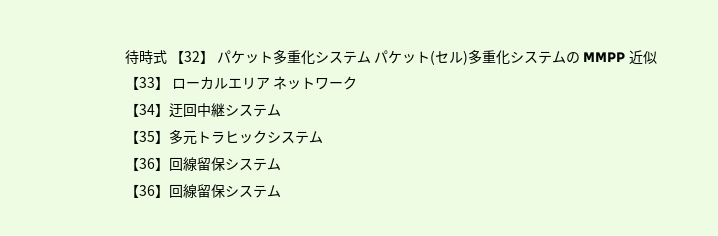待時式 【32】 パケット多重化システム パケット(セル)多重化システムの MMPP 近似
【33】 ローカルエリア ネットワーク
【34】迂回中継システム
【35】多元トラヒックシステム
【36】回線留保システム
【36】回線留保システム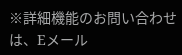※詳細機能のお問い合わせは、Eメール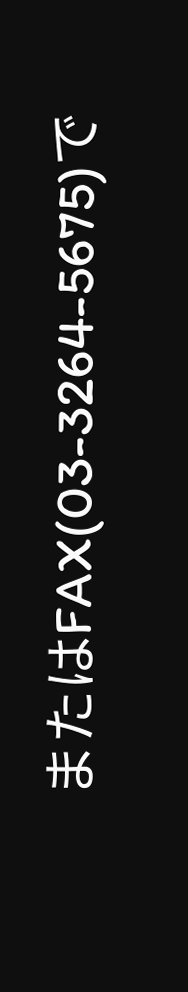またはFAX(03-3264-5675)で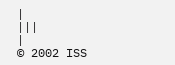|
|||
|
© 2002 ISS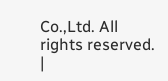Co.,Ltd. All rights reserved.
|